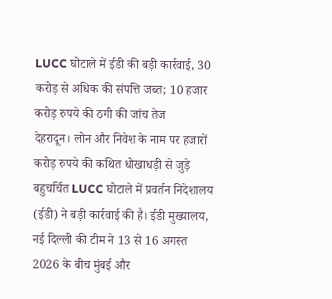LUCC घोटाले में ईडी की बड़ी कार्रवाई, 30 करोड़ से अधिक की संपत्ति जब्त; 10 हजार करोड़ रुपये की ठगी की जांच तेज
देहरादून। लोन और निवेश के नाम पर हजारों करोड़ रुपये की कथित धोखाधड़ी से जुड़े बहुचर्चित LUCC घोटाले में प्रवर्तन निदेशालय (ईडी) ने बड़ी कार्रवाई की है। ईडी मुख्यालय, नई दिल्ली की टीम ने 13 से 16 अगस्त 2026 के बीच मुंबई और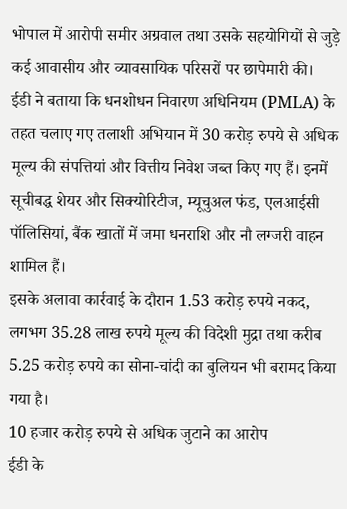भोपाल में आरोपी समीर अग्रवाल तथा उसके सहयोगियों से जुड़े कई आवासीय और व्यावसायिक परिसरों पर छापेमारी की।
ईडी ने बताया कि धनशोधन निवारण अधिनियम (PMLA) के तहत चलाए गए तलाशी अभियान में 30 करोड़ रुपये से अधिक मूल्य की संपत्तियां और वित्तीय निवेश जब्त किए गए हैं। इनमें सूचीबद्ध शेयर और सिक्योरिटीज, म्यूचुअल फंड, एलआईसी पॉलिसियां, बैंक खातों में जमा धनराशि और नौ लग्जरी वाहन शामिल हैं।
इसके अलावा कार्रवाई के दौरान 1.53 करोड़ रुपये नकद, लगभग 35.28 लाख रुपये मूल्य की विदेशी मुद्रा तथा करीब 5.25 करोड़ रुपये का सोना-चांदी का बुलियन भी बरामद किया गया है।
10 हजार करोड़ रुपये से अधिक जुटाने का आरोप
ईडी के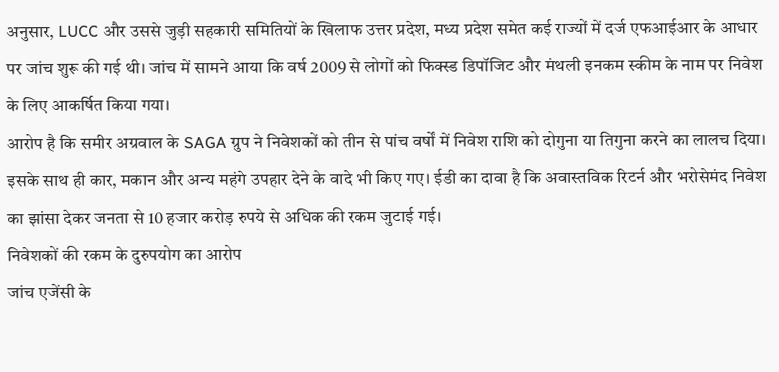अनुसार, LUCC और उससे जुड़ी सहकारी समितियों के खिलाफ उत्तर प्रदेश, मध्य प्रदेश समेत कई राज्यों में दर्ज एफआईआर के आधार पर जांच शुरू की गई थी। जांच में सामने आया कि वर्ष 2009 से लोगों को फिक्स्ड डिपॉजिट और मंथली इनकम स्कीम के नाम पर निवेश के लिए आकर्षित किया गया।
आरोप है कि समीर अग्रवाल के SAGA ग्रुप ने निवेशकों को तीन से पांच वर्षों में निवेश राशि को दोगुना या तिगुना करने का लालच दिया। इसके साथ ही कार, मकान और अन्य महंगे उपहार देने के वादे भी किए गए। ईडी का दावा है कि अवास्तविक रिटर्न और भरोसेमंद निवेश का झांसा देकर जनता से 10 हजार करोड़ रुपये से अधिक की रकम जुटाई गई।
निवेशकों की रकम के दुरुपयोग का आरोप
जांच एजेंसी के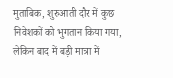मुताबिक, शुरुआती दौर में कुछ निवेशकों को भुगतान किया गया, लेकिन बाद में बड़ी मात्रा में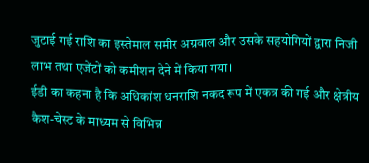जुटाई गई राशि का इस्तेमाल समीर अग्रवाल और उसके सहयोगियों द्वारा निजी लाभ तथा एजेंटों को कमीशन देने में किया गया।
ईडी का कहना है कि अधिकांश धनराशि नकद रूप में एकत्र की गई और क्षेत्रीय कैश-चेस्ट के माध्यम से विभिन्न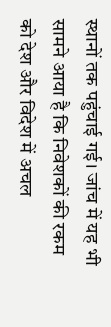स्थानों तक पहुंचाई गई। जांच में यह भी सामने आया है कि निवेशकों की रकम को देश और विदेश में अचल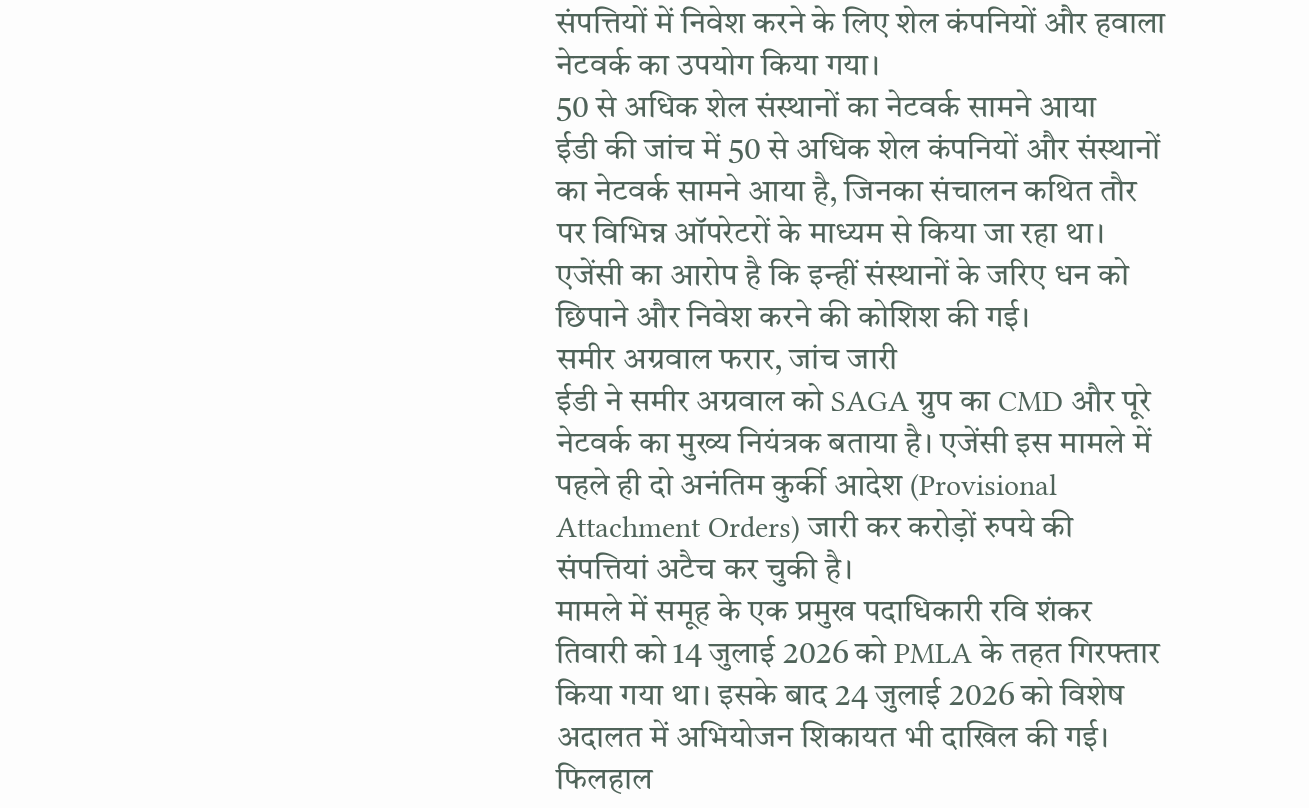संपत्तियों में निवेश करने के लिए शेल कंपनियों और हवाला नेटवर्क का उपयोग किया गया।
50 से अधिक शेल संस्थानों का नेटवर्क सामने आया
ईडी की जांच में 50 से अधिक शेल कंपनियों और संस्थानों का नेटवर्क सामने आया है, जिनका संचालन कथित तौर पर विभिन्न ऑपरेटरों के माध्यम से किया जा रहा था। एजेंसी का आरोप है कि इन्हीं संस्थानों के जरिए धन को छिपाने और निवेश करने की कोशिश की गई।
समीर अग्रवाल फरार, जांच जारी
ईडी ने समीर अग्रवाल को SAGA ग्रुप का CMD और पूरे नेटवर्क का मुख्य नियंत्रक बताया है। एजेंसी इस मामले में पहले ही दो अनंतिम कुर्की आदेश (Provisional Attachment Orders) जारी कर करोड़ों रुपये की संपत्तियां अटैच कर चुकी है।
मामले में समूह के एक प्रमुख पदाधिकारी रवि शंकर तिवारी को 14 जुलाई 2026 को PMLA के तहत गिरफ्तार किया गया था। इसके बाद 24 जुलाई 2026 को विशेष अदालत में अभियोजन शिकायत भी दाखिल की गई।
फिलहाल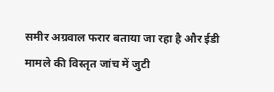समीर अग्रवाल फरार बताया जा रहा है और ईडी मामले की विस्तृत जांच में जुटी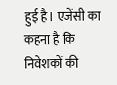हुई है। एजेंसी का कहना है कि निवेशकों की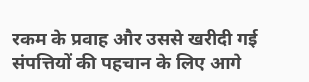रकम के प्रवाह और उससे खरीदी गई संपत्तियों की पहचान के लिए आगे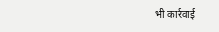भी कार्रवाई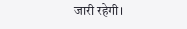जारी रहेगी।